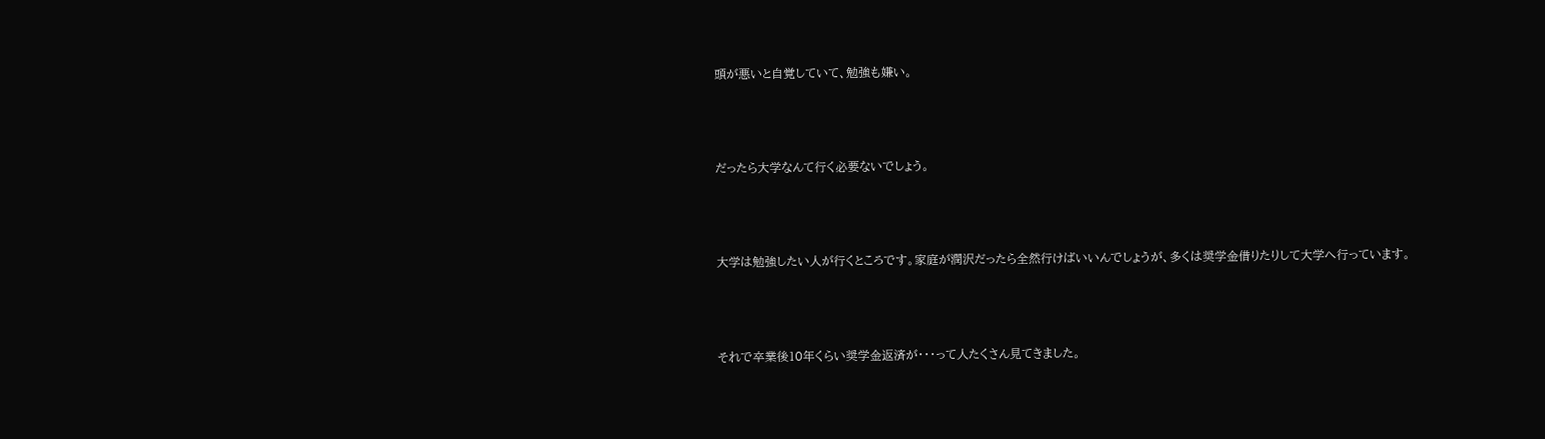頭が悪いと自覚していて、勉強も嫌い。



だったら大学なんて行く必要ないでしょう。



大学は勉強したい人が行くところです。家庭が潤沢だったら全然行けばいいんでしょうが、多くは奨学金借りたりして大学へ行っています。



それで卒業後10年くらい奨学金返済が・・・って人たくさん見てきました。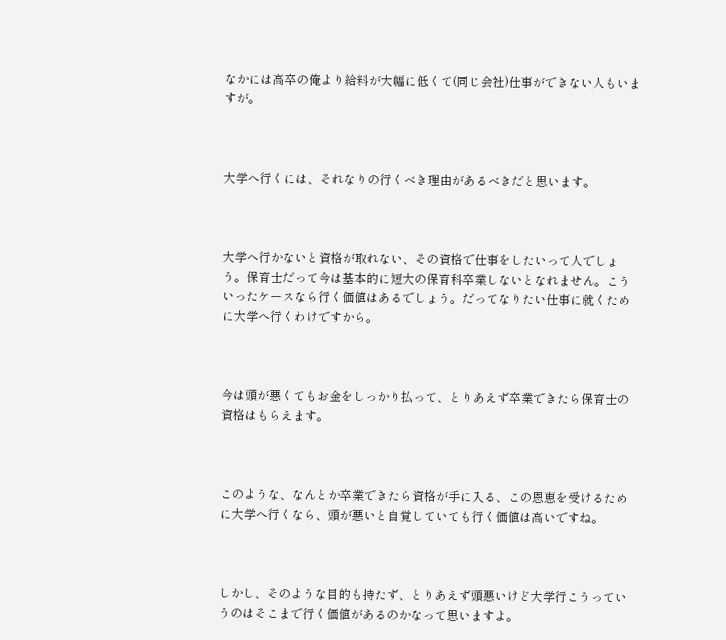なかには高卒の俺より給料が大幅に低くて(同じ会社)仕事ができない人もいますが。



大学へ行くには、それなりの行くべき理由があるべきだと思います。



大学へ行かないと資格が取れない、その資格で仕事をしたいって人でしょう。保育士だって今は基本的に短大の保育科卒業しないとなれません。こういったケースなら行く価値はあるでしょう。だってなりたい仕事に就くために大学へ行くわけですから。



今は頭が悪くてもお金をしっかり払って、とりあえず卒業できたら保育士の資格はもらえます。



このような、なんとか卒業できたら資格が手に入る、この恩恵を受けるために大学へ行くなら、頭が悪いと自覚していても行く価値は高いですね。



しかし、そのような目的も持たず、とりあえず頭悪いけど大学行こうっていうのはそこまで行く価値があるのかなって思いますよ。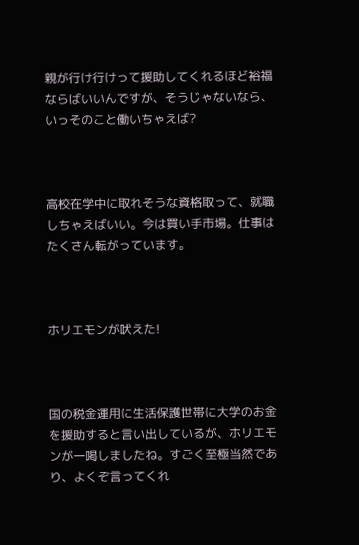親が行け行けって援助してくれるほど裕福ならばいいんですが、そうじゃないなら、いっそのこと働いちゃえば?



高校在学中に取れそうな資格取って、就職しちゃえばいい。今は買い手市場。仕事はたくさん転がっています。



ホリエモンが吠えた!



国の税金運用に生活保護世帯に大学のお金を援助すると言い出しているが、ホリエモンが一喝しましたね。すごく至極当然であり、よくぞ言ってくれ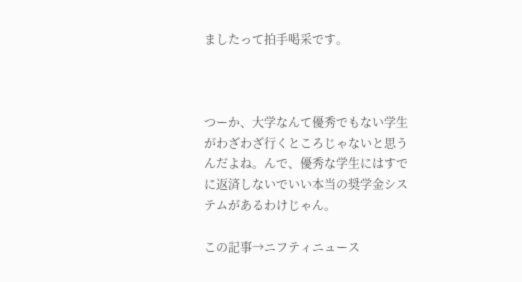ましたって拍手喝采です。



つーか、大学なんて優秀でもない学生がわざわざ行くところじゃないと思うんだよね。んで、優秀な学生にはすでに返済しないでいい本当の奨学金システムがあるわけじゃん。

この記事→ニフティニュース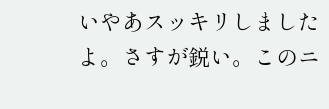いやあスッキリしましたよ。さすが鋭い。このニ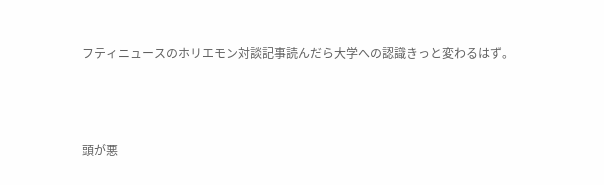フティニュースのホリエモン対談記事読んだら大学への認識きっと変わるはず。



頭が悪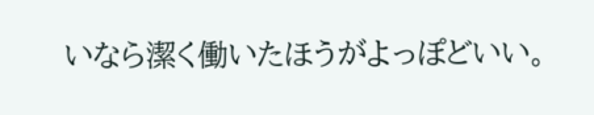いなら潔く働いたほうがよっぽどいい。